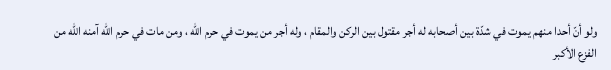ولو أنّ أحدا منهم يموت في شدّة بين أصحابه له أجر مقتول بين الركن والمقام ، وله أجر من يموت في حرم اللّه ، ومن مات في حرم اللّه آمنه اللّه من الفزع الأكبر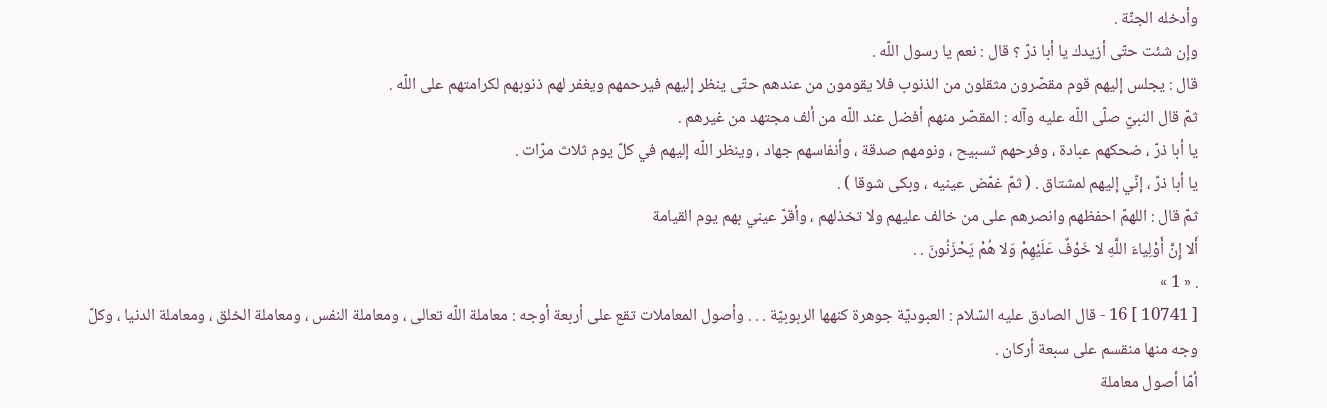وأدخله الجنّة .
وإن شئت حتّى أزيدك يا أبا ذرّ ؟ قال : نعم يا رسول اللّه .
قال : يجلس إليهم قوم مقصّرون مثقلون من الذنوب فلا يقومون من عندهم حتّى ينظر إليهم فيرحمهم ويغفر لهم ذنوبهم لكرامتهم على اللّه .
ثمّ قال النبيّ صلّى اللّه عليه وآله : المقصّر منهم أفضل عند اللّه من ألف مجتهد من غيرهم .
يا أبا ذرّ ، ضحكهم عبادة ، وفرحهم تسبيح ، ونومهم صدقة ، وأنفاسهم جهاد ، وينظر اللّه إليهم في كلّ يوم ثلاث مرّات .
يا أبا ذرّ ، إنّي إليهم لمشتاق . ( ثمّ غمّض عينيه ، وبكى شوقا ) .
ثمّ قال : اللهمّ احفظهم وانصرهم على من خالف عليهم ولا تخذلهم ، وأقرّ عيني بهم يوم القيامة
أَلا إِنَّ أَوْلِياءَ اللَّهِ لا خَوْفٌ عَلَيْهِمْ وَلا هُمْ يَحْزَنُونَ . .
. « 1 »
[ 10741 ] 16 - قال الصادق عليه السّلام : العبوديّة جوهرة كنهها الربوبيّة . . . وأصول المعاملات تقع على أربعة أوجه : معاملة اللّه تعالى ، ومعاملة النفس ، ومعاملة الخلق ، ومعاملة الدنيا ، وكلّ وجه منها منقسم على سبعة أركان .
أمّا أصول معاملة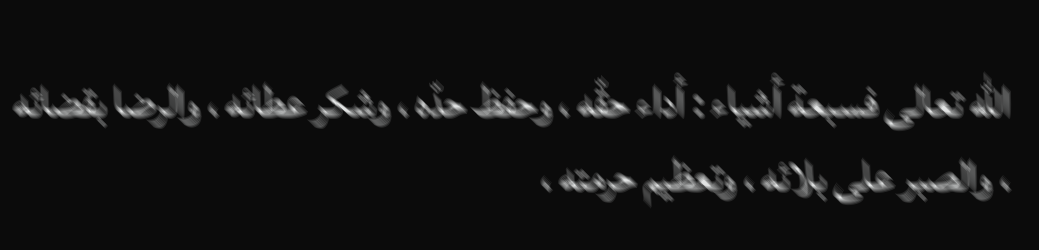اللّه تعالى فسبعة أشياء : أداء حقّه ، وحفظ حدّه ، وشكر عطائه ، والرضا بقضائه ، والصبر على بلائه ، وتعظيم حرمته ،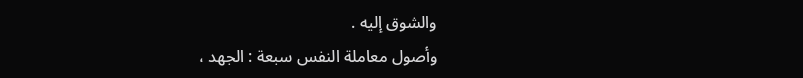والشوق إليه .
وأصول معاملة النفس سبعة : الجهد ،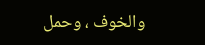والخوف ، وحمل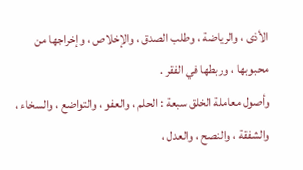الأذى ، والرياضة ، وطلب الصدق ، والإخلاص ، وإخراجها من محبوبها ، وربطها في الفقر .
وأصول معاملة الخلق سبعة : الحلم ، والعفو ، والتواضع ، والسخاء ، والشفقة ، والنصح ، والعدل ،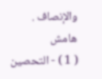والإنصاف .
هامش
( 1 ) - التحصين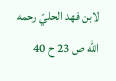لابن فهد الحليّ رحمه اللّه ص 23 ح 40